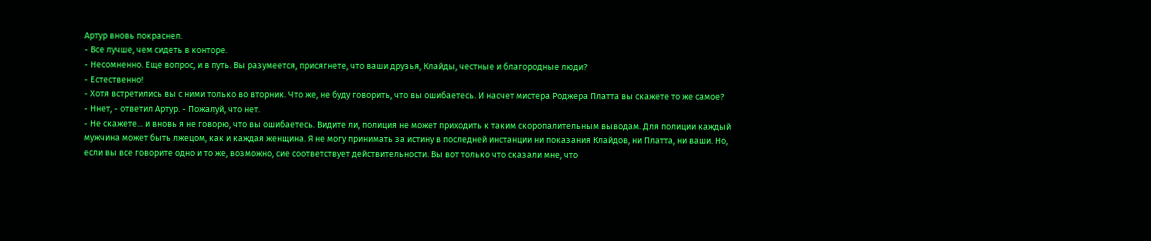Артур вновь покраснел.
- Все лучше, чем сидеть в конторе.
- Несомненно. Еще вопрос, и в путь. Вы разумеется, присягнете, что ваши друзья, Клайды, честные и благородные люди?
- Естественно!
- Хотя встретились вы с ними только во вторник. Что же, не буду говорить, что вы ошибаетесь. И насчет мистера Роджера Платта вы скажете то же самое?
- Ннет, - ответил Артур. - Пожалуй, что нет.
- Не скажете... и вновь я не говорю, что вы ошибаетесь. Видите ли, полиция не может приходить к таким скоропалительным выводам. Для полиции каждый мужчина может быть лжецом, как и каждая женщина. Я не могу принимать за истину в последней инстанции ни показания Клайдов, ни Платта, ни ваши. Но, если вы все говорите одно и то же, возможно, сие соответствует действительности. Вы вот только что сказали мне, что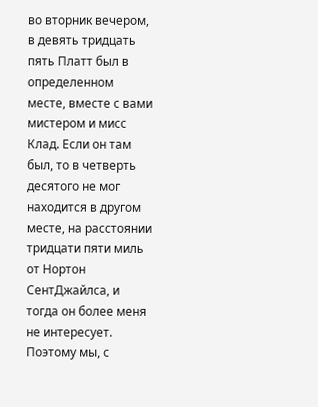во вторник вечером, в девять тридцать пять Платт был в определенном месте, вместе с вами мистером и мисс Клад. Если он там был, то в четверть десятого не мог находится в другом месте, на расстоянии тридцати пяти миль от Нортон СентДжайлса, и тогда он более меня не интересует. Поэтому мы, с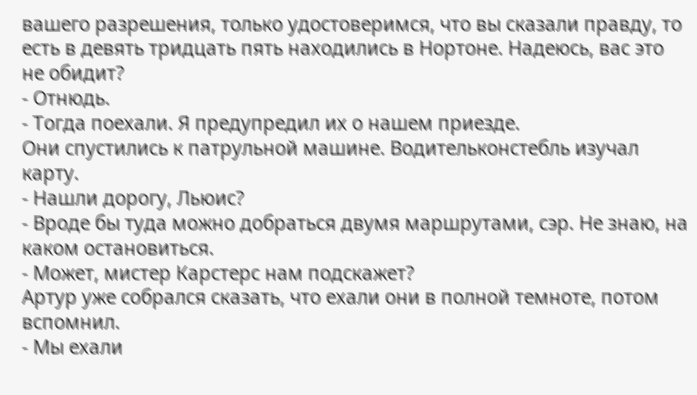вашего разрешения, только удостоверимся, что вы сказали правду, то есть в девять тридцать пять находились в Нортоне. Надеюсь, вас это не обидит?
- Отнюдь.
- Тогда поехали. Я предупредил их о нашем приезде.
Они спустились к патрульной машине. Водительконстебль изучал карту.
- Нашли дорогу, Льюис?
- Вроде бы туда можно добраться двумя маршрутами, сэр. Не знаю, на каком остановиться.
- Может, мистер Карстерс нам подскажет?
Артур уже собрался сказать, что ехали они в полной темноте, потом вспомнил.
- Мы ехали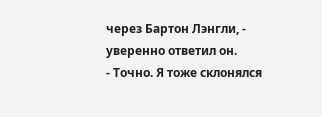через Бартон Лэнгли, - уверенно ответил он.
- Точно. Я тоже склонялся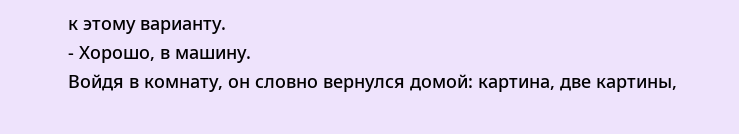к этому варианту.
- Хорошо, в машину.
Войдя в комнату, он словно вернулся домой: картина, две картины,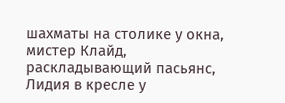шахматы на столике у окна, мистер Клайд, раскладывающий пасьянс, Лидия в кресле у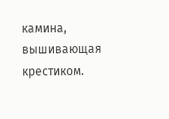камина, вышивающая крестиком.